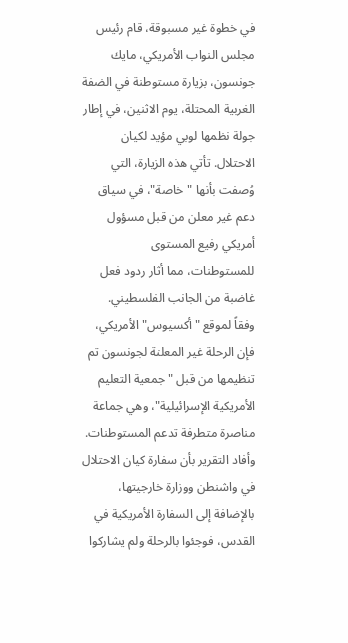في خطوة غير مسبوقة، قام رئيس مجلس النواب الأمريكي، مايك جونسون، بزيارة مستوطنة في الضفة الغربية المحتلة، يوم الاثنين، في إطار جولة نظمها لوبي مؤيد لكيان الاحتلال. تأتي هذه الزيارة، التي وُصفت بأنها "خاصة"، في سياق دعم غير معلن من قبل مسؤول أمريكي رفيع المستوى للمستوطنات، مما أثار ردود فعل غاضبة من الجانب الفلسطيني.
وفقاً لموقع "أكسيوس" الأمريكي، فإن الرحلة غير المعلنة لجونسون تم تنظيمها من قبل "جمعية التعليم الأمريكية الإسرائيلية"، وهي جماعة مناصرة متطرفة تدعم المستوطنات. وأفاد التقرير بأن سفارة كيان الاحتلال في واشنطن ووزارة خارجيتها، بالإضافة إلى السفارة الأمريكية في القدس، فوجئوا بالرحلة ولم يشاركوا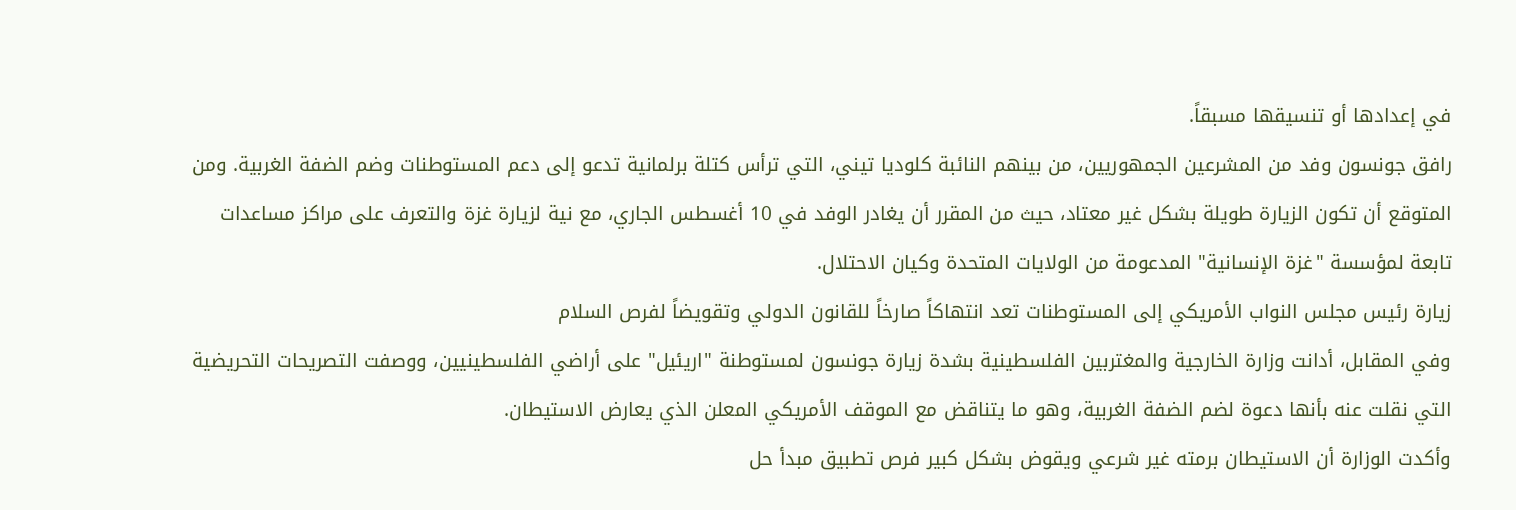في إعدادها أو تنسيقها مسبقاً.
رافق جونسون وفد من المشرعين الجمهوريين، من بينهم النائبة كلوديا تيني، التي ترأس كتلة برلمانية تدعو إلى دعم المستوطنات وضم الضفة الغربية. ومن المتوقع أن تكون الزيارة طويلة بشكل غير معتاد، حيث من المقرر أن يغادر الوفد في 10 أغسطس الجاري، مع نية لزيارة غزة والتعرف على مراكز مساعدات تابعة لمؤسسة "غزة الإنسانية" المدعومة من الولايات المتحدة وكيان الاحتلال.
زيارة رئيس مجلس النواب الأمريكي إلى المستوطنات تعد انتهاكاً صارخاً للقانون الدولي وتقويضاً لفرص السلام
وفي المقابل، أدانت وزارة الخارجية والمغتربين الفلسطينية بشدة زيارة جونسون لمستوطنة "اريئيل" على أراضي الفلسطينيين، ووصفت التصريحات التحريضية التي نقلت عنه بأنها دعوة لضم الضفة الغربية، وهو ما يتناقض مع الموقف الأمريكي المعلن الذي يعارض الاستيطان.
وأكدت الوزارة أن الاستيطان برمته غير شرعي ويقوض بشكل كبير فرص تطبيق مبدأ حل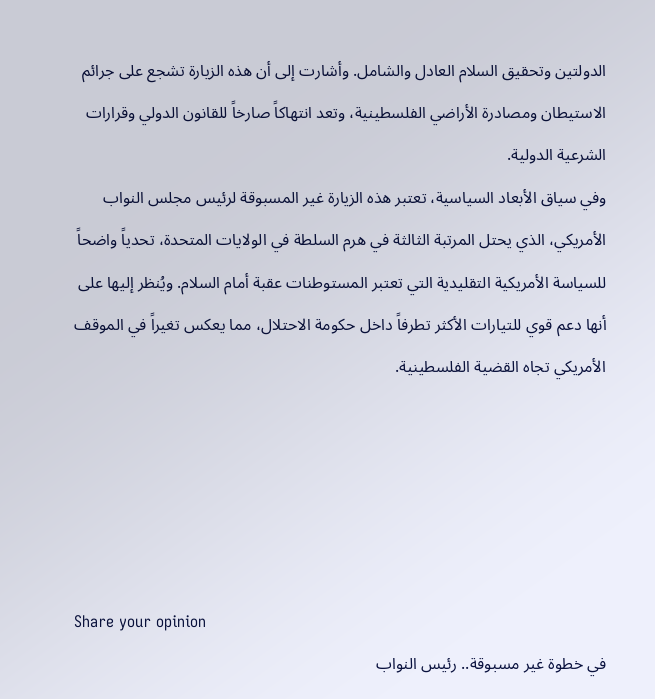الدولتين وتحقيق السلام العادل والشامل. وأشارت إلى أن هذه الزيارة تشجع على جرائم الاستيطان ومصادرة الأراضي الفلسطينية، وتعد انتهاكاً صارخاً للقانون الدولي وقرارات الشرعية الدولية.
وفي سياق الأبعاد السياسية، تعتبر هذه الزيارة غير المسبوقة لرئيس مجلس النواب الأمريكي، الذي يحتل المرتبة الثالثة في هرم السلطة في الولايات المتحدة، تحدياً واضحاً للسياسة الأمريكية التقليدية التي تعتبر المستوطنات عقبة أمام السلام. ويُنظر إليها على أنها دعم قوي للتيارات الأكثر تطرفاً داخل حكومة الاحتلال، مما يعكس تغيراً في الموقف الأمريكي تجاه القضية الفلسطينية.





Share your opinion
في خطوة غير مسبوقة.. رئيس النواب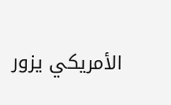الأمريكي يزور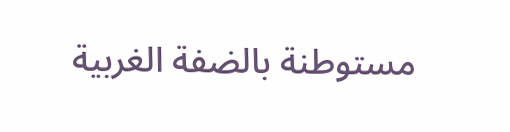مستوطنة بالضفة الغربية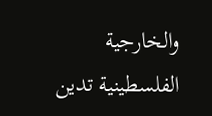والخارجية الفلسطينية تدين